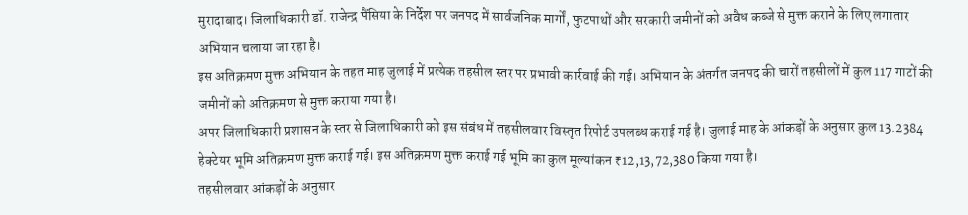मुरादाबाद। जिलाधिकारी डॉ. राजेन्द्र पैंसिया के निर्देश पर जनपद में सार्वजनिक मार्गों, फुटपाथों और सरकारी जमीनों को अवैध कब्जे से मुक्त कराने के लिए लगातार अभियान चलाया जा रहा है।
इस अतिक्रमण मुक्त अभियान के तहत माह जुलाई में प्रत्येक तहसील स्तर पर प्रभावी कार्रवाई की गई। अभियान के अंतर्गत जनपद की चारों तहसीलों में कुल 117 गाटों की जमीनों को अतिक्रमण से मुक्त कराया गया है।
अपर जिलाधिकारी प्रशासन के स्तर से जिलाधिकारी को इस संबंध में तहसीलवार विस्तृत रिपोर्ट उपलब्ध कराई गई है। जुलाई माह के आंकड़ों के अनुसार कुल 13.2384 हेक्टेयर भूमि अतिक्रमण मुक्त कराई गई। इस अतिक्रमण मुक्त कराई गई भूमि का कुल मूल्यांकन ₹12,13,72,380 किया गया है।
तहसीलवार आंकड़ों के अनुसार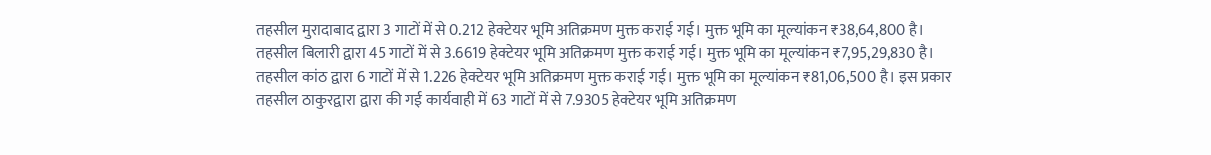तहसील मुरादाबाद द्वारा 3 गाटों में से 0.212 हेक्टेयर भूमि अतिक्रमण मुक्त कराई गई। मुक्त भूमि का मूल्यांकन ₹38,64,800 है।
तहसील बिलारी द्वारा 45 गाटों में से 3.6619 हेक्टेयर भूमि अतिक्रमण मुक्त कराई गई। मुक्त भूमि का मूल्यांकन ₹7,95,29,830 है।
तहसील कांठ द्वारा 6 गाटों में से 1.226 हेक्टेयर भूमि अतिक्रमण मुक्त कराई गई। मुक्त भूमि का मूल्यांकन ₹81,06,500 है। इस प्रकार तहसील ठाकुरद्वारा द्वारा की गई कार्यवाही में 63 गाटों में से 7.9305 हेक्टेयर भूमि अतिक्रमण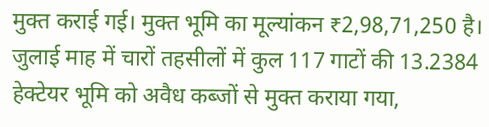मुक्त कराई गई। मुक्त भूमि का मूल्यांकन ₹2,98,71,250 है। जुलाई माह में चारों तहसीलों में कुल 117 गाटों की 13.2384 हेक्टेयर भूमि को अवैध कब्जों से मुक्त कराया गया,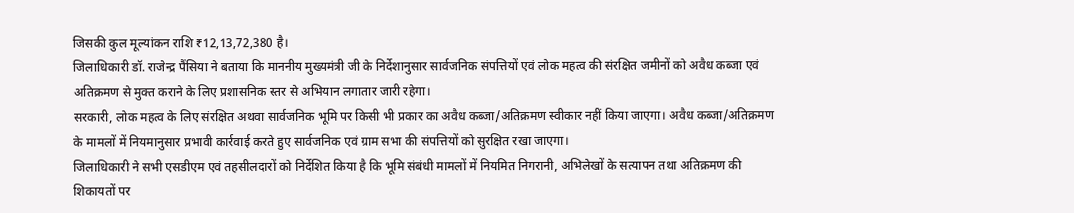जिसकी कुल मूल्यांकन राशि ₹12,13,72,380 है।
जिलाधिकारी डॉ. राजेन्द्र पैंसिया ने बताया कि माननीय मुख्यमंत्री जी के निर्देशानुसार सार्वजनिक संपत्तियों एवं लोक महत्व की संरक्षित जमीनों को अवैध कब्जा एवं अतिक्रमण से मुक्त कराने के लिए प्रशासनिक स्तर से अभियान लगातार जारी रहेगा।
सरकारी, लोक महत्व के लिए संरक्षित अथवा सार्वजनिक भूमि पर किसी भी प्रकार का अवैध कब्जा/अतिक्रमण स्वीकार नहीं किया जाएगा। अवैध कब्जा/अतिक्रमण के मामलों में नियमानुसार प्रभावी कार्रवाई करते हुए सार्वजनिक एवं ग्राम सभा की संपत्तियों को सुरक्षित रखा जाएगा।
जिलाधिकारी ने सभी एसडीएम एवं तहसीलदारों को निर्देशित किया है कि भूमि संबंधी मामलों में नियमित निगरानी, अभिलेखों के सत्यापन तथा अतिक्रमण की शिकायतों पर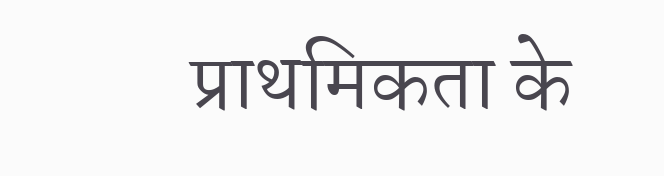प्राथमिकता के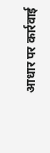आधार पर कार्रवाई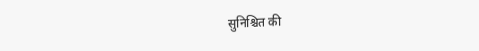सुनिश्चित की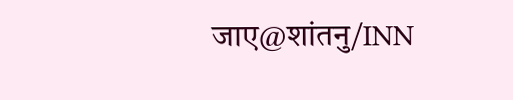जाए@शांतनु/INN